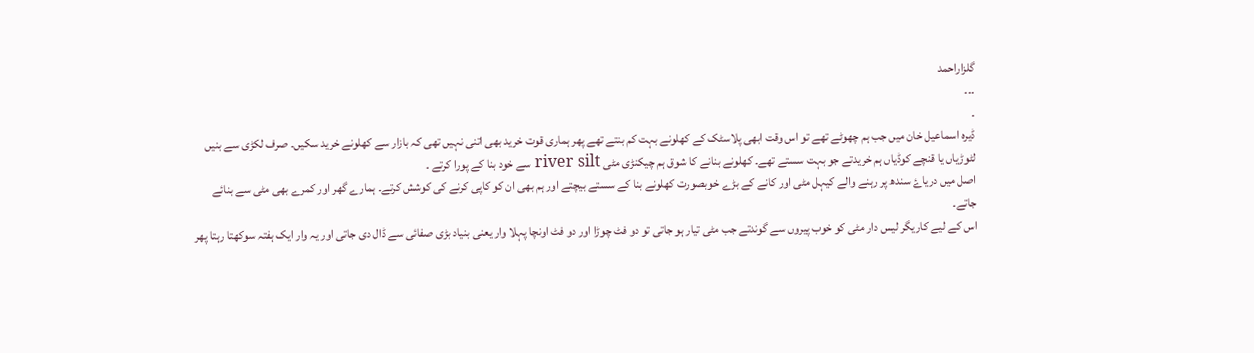گلزاراحمد
۔۔۔
۔
ڈیرہ اسماعیل خان میں جب ہم چھوٹے تھے تو اس وقت ابھی پلاسٹک کے کھلونے بہت کم بنتے تھے پھر ہماری قوت خرید بھی اتنی نہیں تھی کہ بازار سے کھلونے خرید سکیں۔ صرف لکڑی سے بنیں لٹوڑیاں یا قنچے کوڈیاں ہم خریدتے جو بہت سستے تھے۔ کھلونے بنانے کا شوق ہم چیکنڑی مٹی river silt سے خود بنا کے پورا کرتے ۔
اصل میں دریاۓ سندھ پر رہنے والے کیہل مٹی اور کانے کے بڑے خوبصورت کھلونے بنا کے سستے بیچتے اور ہم بھی ان کو کاپی کرنے کی کوشش کرتے۔ ہمارے گھر اور کمرے بھی مٹی سے بنائے جاتے۔
اس کے لیے کاریگر لیس دار مٹی کو خوب پیروں سے گوندتے جب مٹی تیار ہو جاتی تو دو فٹ چوڑا اور دو فٹ اونچا پہلا وار یعنی بنیاد بڑی صفائی سے ڈال دی جاتی اور یہ وار ایک ہفتہ سوکھتا رہتا پھر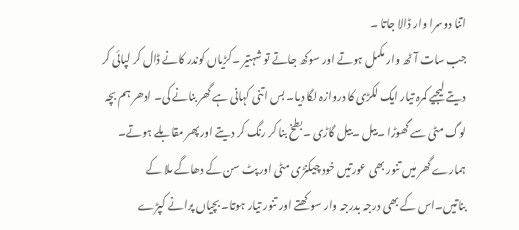اتنا دوسرا وار ڈالا جاتا ۔
جب سات آٹھ وار مکمل ہوتے اور سوکھ جاتے تو شہتیر ۔کڑیاں کوندر کانے ڈال کر لپائی کر دیتے لیجیے کمرہ تیار ایک لکڑی کا دروازہ لگا دیا۔ بس اتنی کہانی ہے گھر بنانے کی۔ ادھر ہم بچہ لوگ مٹی سے گھوڑا ۔بیل ۔بیل گاڑی ۔بطخ بنا کر رنگ کر دیتے اور پھر مقابلے ہوتے۔
ہمارے گھر میں تنور بھی عورتیں خود چیکنڑی مٹی اور پٹ سن کے دھاگے ملا کے بناتیں۔اس کے بھی درجہ بدرجہ وار سوکھتے اور تنور تیار ہوتا۔ بچیاں پرانے کپڑے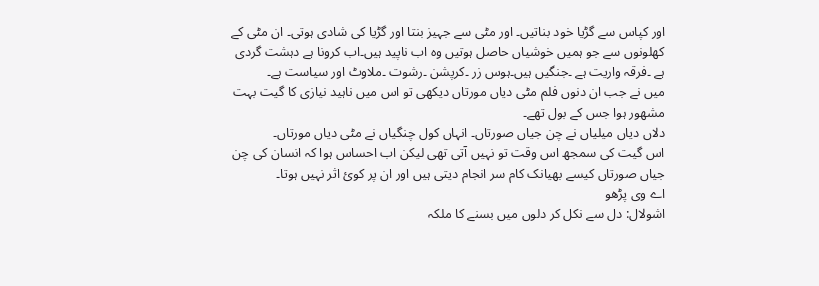اور کپاس سے گڑیا خود بناتیں۔ اور مٹی سے جہیز بنتا اور گڑیا کی شادی ہوتی۔ ان مٹی کے کھلونوں سے جو ہمیں خوشیاں حاصل ہوتیں وہ اب ناپید ہیں۔اب کرونا ہے دہشت گردی ہے ۔فرقہ واریت ہے ۔جنگیں ہیں۔ہوس زر ۔کرپشن ۔رشوت ۔ملاوٹ اور سیاست ہے۔
میں نے جب ان دنوں فلم مٹی دیاں مورتاں دیکھی تو اس میں ناہید نیازی کا گیت بہت مشھور ہوا جس کے بول تھے۔
دلاں دیاں میلیاں نے چن جیاں صورتاں۔ انہاں کول چنگیاں نے مٹی دیاں مورتاں۔
اس گیت کی سمجھ اس وقت تو نہیں آتی تھی لیکن اب احساس ہوا کہ انسان کی چن جیاں صورتاں کیسے بھیانک کام سر انجام دیتی ہیں اور ان پر کوئ اثر نہیں ہوتا۔
اے وی پڑھو
اشولال: دل سے نکل کر دلوں میں بسنے کا ملکہ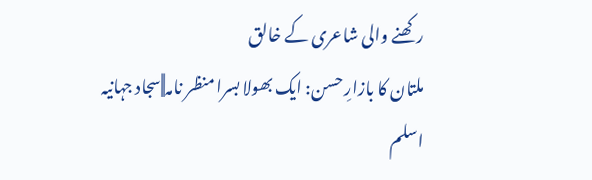رکھنے والی شاعری کے خالق
ملتان کا بازارِ حسن: ایک بھولا بسرا منظر نامہ||سجاد جہانیہ
اسلم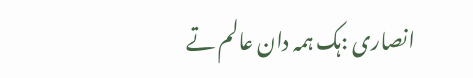انصاری :ہک ہمہ دان عالم تے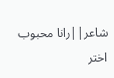شاعر||رانا محبوب اختر